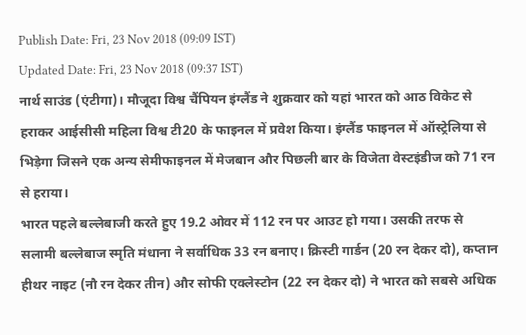Publish Date: Fri, 23 Nov 2018 (09:09 IST)
Updated Date: Fri, 23 Nov 2018 (09:37 IST)
नार्थ साउंड (एंटीगा)। मौजूदा विश्व चैंपियन इंग्लैंड ने शुक्रवार को यहां भारत को आठ विकेट से हराकर आईसीसी महिला विश्व टी20 के फाइनल में प्रवेश किया। इंग्लैंड फाइनल में ऑस्ट्रेलिया से भिड़ेगा जिसने एक अन्य सेमीफाइनल में मेजबान और पिछली बार के विजेता वेस्टइंडीज को 71 रन से हराया।
भारत पहले बल्लेबाजी करते हुए 19.2 ओवर में 112 रन पर आउट हो गया। उसकी तरफ से सलामी बल्लेबाज स्मृति मंधाना ने सर्वाधिक 33 रन बनाए। क्रिस्टी गार्डन (20 रन देकर दो), कप्तान हीथर नाइट (नौ रन देकर तीन) और सोफी एक्लेस्टोन (22 रन देकर दो) ने भारत को सबसे अधिक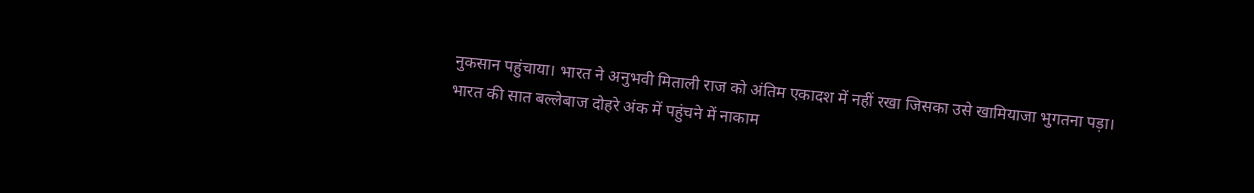नुकसान पहुंचाया। भारत ने अनुभवी मिताली राज को अंतिम एकादश में नहीं रखा जिसका उसे खामियाजा भुगतना पड़ा।
भारत की सात बल्लेबाज दोहरे अंक में पहुंचने में नाकाम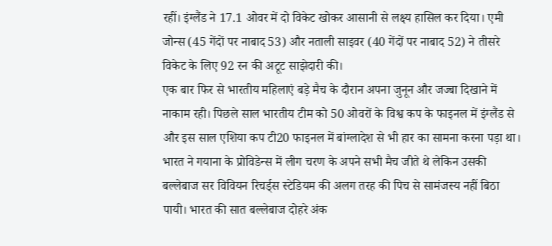रहीं। इंग्लैंड ने 17.1 ओवर में दो विकेट खोकर आसानी से लक्ष्य हासिल कर दिया। एमी जोन्स (45 गेंदों पर नाबाद 53) और नताली साइवर (40 गेंदों पर नाबाद 52) ने तीसरे विकेट के लिए 92 रन की अटूट साझेदारी की।
एक बार फिर से भारतीय महिलाएं बड़े मैच के दौरान अपना जुनून और जज्बा दिखाने में नाकाम रही। पिछले साल भारतीय टीम को 50 ओवरों के विश्व कप के फाइनल में इंग्लैंड से और इस साल एशिया कप टी20 फाइनल में बांग्लादेश से भी हार का सामना करना पड़ा था।
भारत ने गयाना के प्रोविडेन्स में लीग चरण के अपने सभी मैच जीते थे लेकिन उसकी बल्लेबाज सर विवियन रिचर्ड्स स्टेडियम की अलग तरह की पिच से सामंजस्य नहीं बिठा पायी। भारत की सात बल्लेबाज दोहरे अंक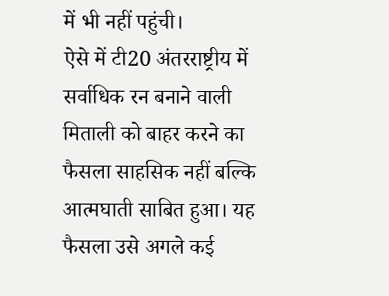में भी नहीं पहुंची।
ऐसे में टी20 अंतरराष्ट्रीय में सर्वाधिक रन बनाने वाली मिताली को बाहर करने का फैसला साहसिक नहीं बल्कि आत्मघाती साबित हुआ। यह फैसला उसे अगले कई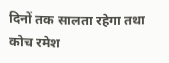दिनों तक सालता रहेगा तथा कोच रमेश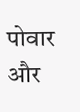पोवार और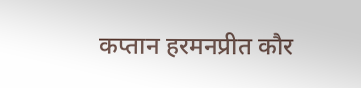कप्तान हरमनप्रीत कौर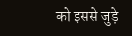को इससे जुड़े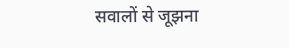सवालों से जूझना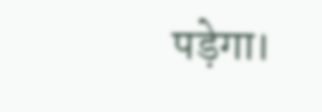पड़ेगा।